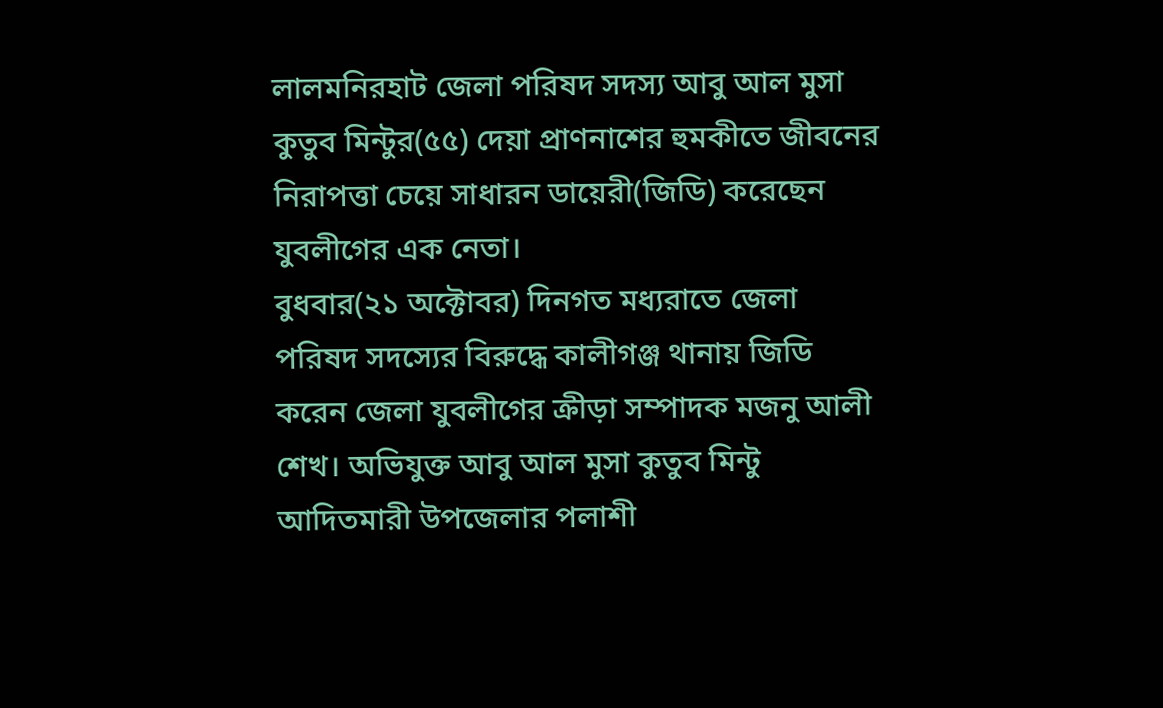লালমনিরহাট জেলা পরিষদ সদস্য আবু আল মুসা কুতুব মিন্টুর(৫৫) দেয়া প্রাণনাশের হুমকীতে জীবনের নিরাপত্তা চেয়ে সাধারন ডায়েরী(জিডি) করেছেন যুবলীগের এক নেতা।
বুধবার(২১ অক্টোবর) দিনগত মধ্যরাতে জেলা পরিষদ সদস্যের বিরুদ্ধে কালীগঞ্জ থানায় জিডি করেন জেলা যুবলীগের ক্রীড়া সম্পাদক মজনু আলী শেখ। অভিযুক্ত আবু আল মুসা কুতুব মিন্টু আদিতমারী উপজেলার পলাশী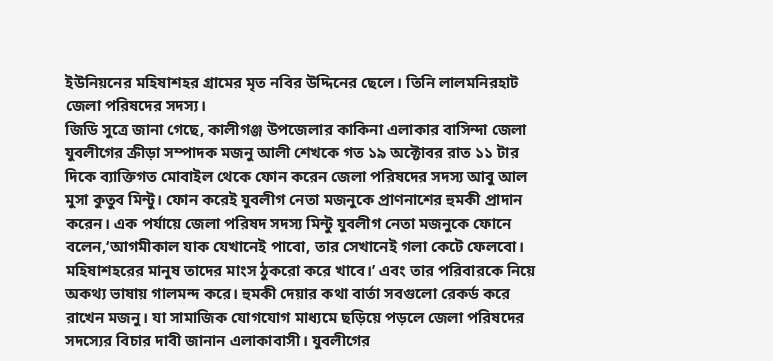ইউনিয়নের মহিষাশহর গ্রামের মৃত নবির উদ্দিনের ছেলে। তিনি লালমনিরহাট জেলা পরিষদের সদস্য।
জিডি সুত্রে জানা গেছে, কালীগঞ্জ উপজেলার কাকিনা এলাকার বাসিন্দা জেলা যুবলীগের ক্রীড়া সম্পাদক মজনু আলী শেখকে গত ১৯ অক্টোবর রাত ১১ টার দিকে ব্যাক্তিগত মোবাইল থেকে ফোন করেন জেলা পরিষদের সদস্য আবু আল মুসা কুতুব মিন্টু। ফোন করেই যুবলীগ নেতা মজনুকে প্রাণনাশের হুমকী প্রাদান করেন। এক পর্যায়ে জেলা পরিষদ সদস্য মিন্টু যুবলীগ নেতা মজনুকে ফোনে বলেন,‘আগমীকাল যাক যেখানেই পাবো, তার সেখানেই গলা কেটে ফেলবো। মহিষাশহরের মানুষ তাদের মাংস ঠুকরো করে খাবে।’ এবং তার পরিবারকে নিয়ে অকথ্য ভাষায় গালমন্দ করে। হুমকী দেয়ার কথা বার্তা সবগুলো রেকর্ড করে রাখেন মজনু। যা সামাজিক যোগযোগ মাধ্যমে ছড়িয়ে পড়লে জেলা পরিষদের সদস্যের বিচার দাবী জানান এলাকাবাসী। যুবলীগের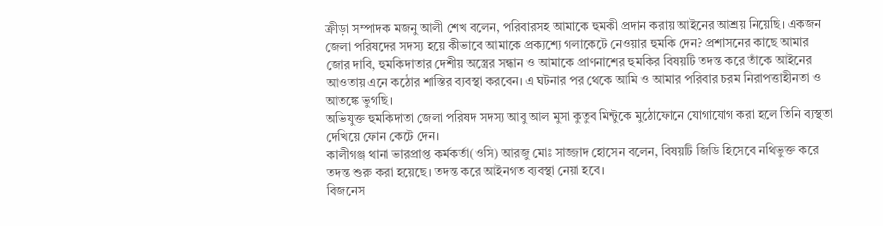ক্রীড়া সম্পাদক মজনু আলী শেখ বলেন, পরিবারসহ আমাকে হুমকী প্রদান করায় আইনের আশ্রয় নিয়েছি। একজন জেলা পরিষদের সদস্য হয়ে কীভাবে আমাকে প্রক্যশ্যে গলাকেটে নেওয়ার হুমকি দেন? প্রশাসনের কাছে আমার জোর দাবি, হুমকিদাতার দেশীয় অস্ত্রের সন্ধান ও আমাকে প্রাণনাশের হুমকির বিষয়টি তদন্ত করে তাঁকে আইনের আওতায় এনে কঠোর শাস্তির ব্যবস্থা করবেন। এ ঘটনার পর থেকে আমি ও আমার পরিবার চরম নিরাপত্তাহীনতা ও আতঙ্কে ভুগছি।
অভিযুক্ত হুমকিদাতা জেলা পরিষদ সদস্য আবু আল মুসা কুতুব মিন্টুকে মুঠোফোনে যোগাযোগ করা হলে তিনি ব্যস্থতা দেখিয়ে ফোন কেটে দেন।
কালীগঞ্জ থানা ভারপ্রাপ্ত কর্মকর্তা(ওসি) আরজু মোঃ সাজ্জাদ হোসেন বলেন, বিষয়টি জিডি হিসেবে নথিভুক্ত করে তদন্ত শুরু করা হয়েছে। তদন্ত করে আইনগত ব্যবস্থা নেয়া হবে।
বিজনেস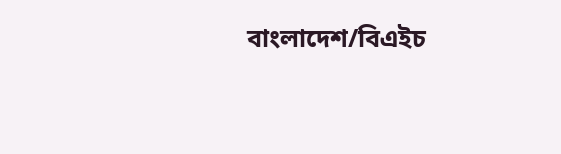বাংলাদেশ/বিএইচ